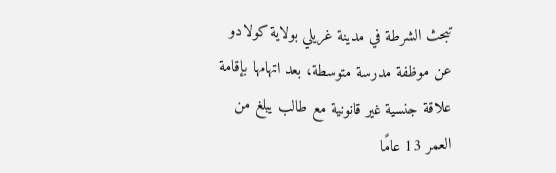تبحث الشرطة في مدينة غريلي بولاية كولادو عن موظفة مدرسة متوسطة، بعد اتهامها بإقامة علاقة جنسية غير قانونية مع طالب يبلغ من العمر 13 عامًا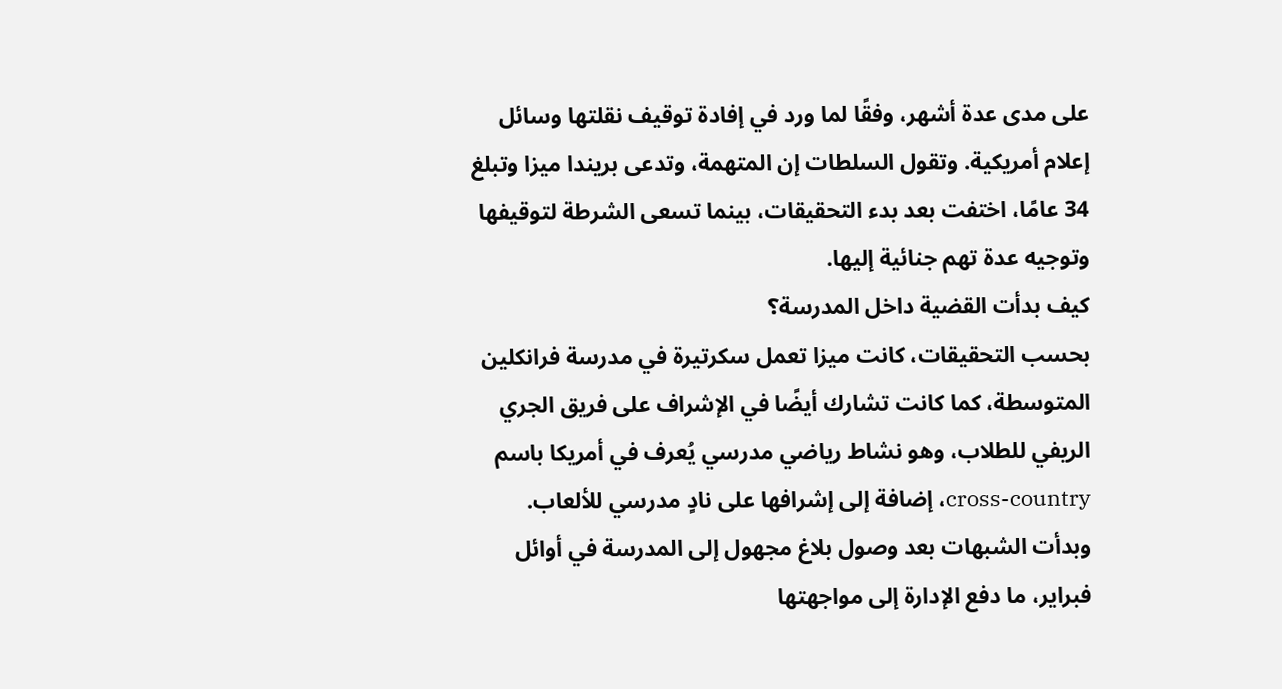على مدى عدة أشهر، وفقًا لما ورد في إفادة توقيف نقلتها وسائل إعلام أمريكية. وتقول السلطات إن المتهمة، وتدعى بريندا ميزا وتبلغ 34 عامًا، اختفت بعد بدء التحقيقات، بينما تسعى الشرطة لتوقيفها وتوجيه عدة تهم جنائية إليها.
كيف بدأت القضية داخل المدرسة؟
بحسب التحقيقات، كانت ميزا تعمل سكرتيرة في مدرسة فرانكلين المتوسطة، كما كانت تشارك أيضًا في الإشراف على فريق الجري الريفي للطلاب، وهو نشاط رياضي مدرسي يُعرف في أمريكا باسم cross-country، إضافة إلى إشرافها على نادٍ مدرسي للألعاب. وبدأت الشبهات بعد وصول بلاغ مجهول إلى المدرسة في أوائل فبراير، ما دفع الإدارة إلى مواجهتها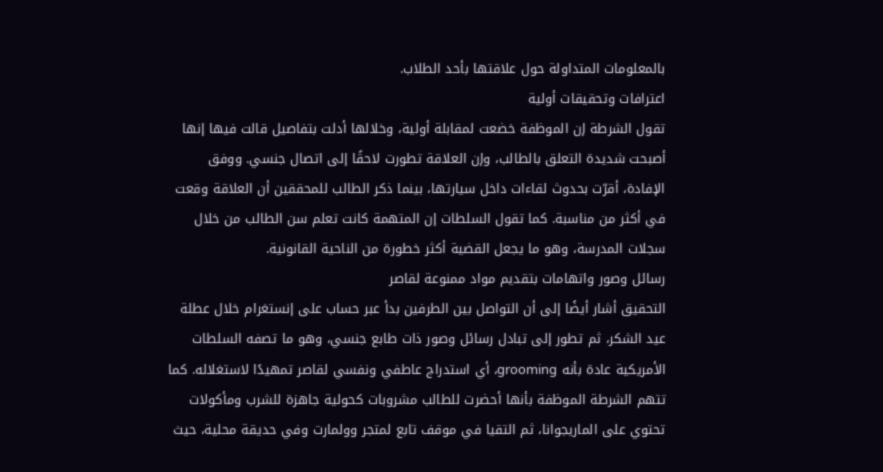بالمعلومات المتداولة حول علاقتها بأحد الطلاب.
اعترافات وتحقيقات أولية
تقول الشرطة إن الموظفة خضعت لمقابلة أولية، وخلالها أدلت بتفاصيل قالت فيها إنها أصبحت شديدة التعلق بالطالب، وإن العلاقة تطورت لاحقًا إلى اتصال جنسي. ووفق الإفادة، أقرّت بحدوث لقاءات داخل سيارتها، بينما ذكر الطالب للمحققين أن العلاقة وقعت في أكثر من مناسبة. كما تقول السلطات إن المتهمة كانت تعلم سن الطالب من خلال سجلات المدرسة، وهو ما يجعل القضية أكثر خطورة من الناحية القانونية.
رسائل وصور واتهامات بتقديم مواد ممنوعة لقاصر
التحقيق أشار أيضًا إلى أن التواصل بين الطرفين بدأ عبر حساب على إنستغرام خلال عطلة عيد الشكر، ثم تطور إلى تبادل رسائل وصور ذات طابع جنسي، وهو ما تصفه السلطات الأمريكية عادة بأنه grooming، أي استدراج عاطفي ونفسي لقاصر تمهيدًا لاستغلاله. كما تتهم الشرطة الموظفة بأنها أحضرت للطالب مشروبات كحولية جاهزة للشرب ومأكولات تحتوي على الماريجوانا، ثم التقيا في موقف تابع لمتجر وولمارت وفي حديقة محلية، حيث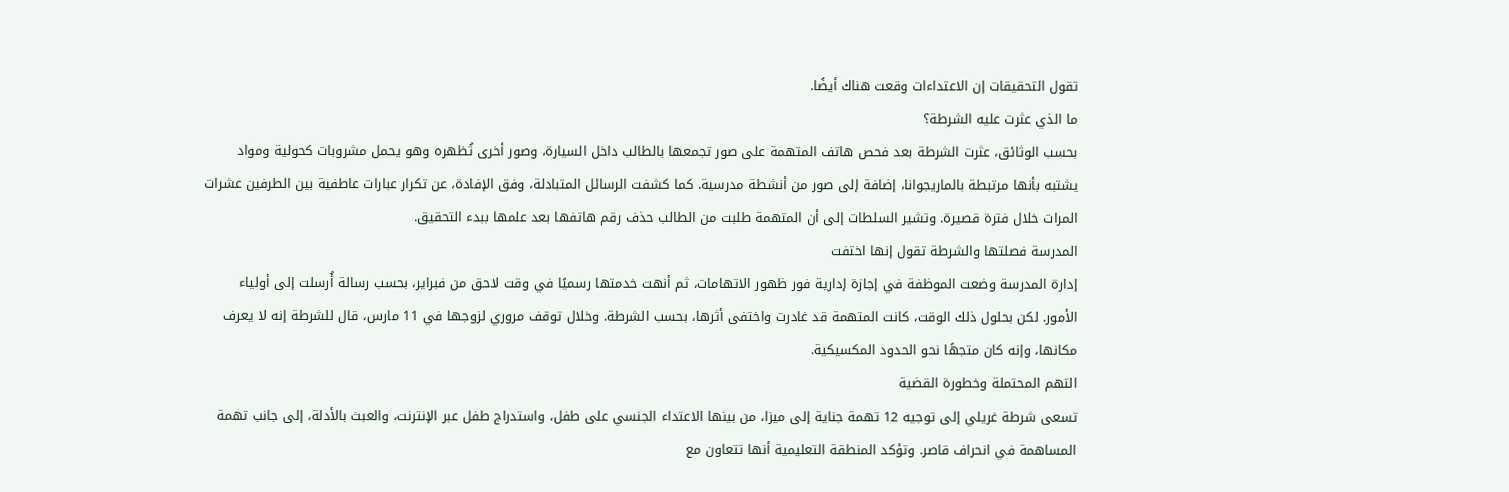تقول التحقيقات إن الاعتداءات وقعت هناك أيضًا.
ما الذي عثرت عليه الشرطة؟
بحسب الوثائق، عثرت الشرطة بعد فحص هاتف المتهمة على صور تجمعها بالطالب داخل السيارة، وصور أخرى تُظهره وهو يحمل مشروبات كحولية ومواد يشتبه بأنها مرتبطة بالماريجوانا، إضافة إلى صور من أنشطة مدرسية. كما كشفت الرسائل المتبادلة، وفق الإفادة، عن تكرار عبارات عاطفية بين الطرفين عشرات المرات خلال فترة قصيرة. وتشير السلطات إلى أن المتهمة طلبت من الطالب حذف رقم هاتفها بعد علمها ببدء التحقيق.
المدرسة فصلتها والشرطة تقول إنها اختفت
إدارة المدرسة وضعت الموظفة في إجازة إدارية فور ظهور الاتهامات، ثم أنهت خدمتها رسميًا في وقت لاحق من فبراير، بحسب رسالة أُرسلت إلى أولياء الأمور. لكن بحلول ذلك الوقت، كانت المتهمة قد غادرت واختفى أثرها، بحسب الشرطة. وخلال توقف مروري لزوجها في 11 مارس، قال للشرطة إنه لا يعرف مكانها، وإنه كان متجهًا نحو الحدود المكسيكية.
التهم المحتملة وخطورة القضية
تسعى شرطة غريلي إلى توجيه 12 تهمة جناية إلى ميزا، من بينها الاعتداء الجنسي على طفل، واستدراج طفل عبر الإنترنت، والعبث بالأدلة، إلى جانب تهمة المساهمة في انحراف قاصر. وتؤكد المنطقة التعليمية أنها تتعاون مع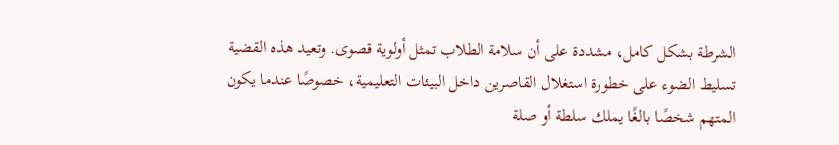الشرطة بشكل كامل، مشددة على أن سلامة الطلاب تمثل أولوية قصوى. وتعيد هذه القضية تسليط الضوء على خطورة استغلال القاصرين داخل البيئات التعليمية، خصوصًا عندما يكون المتهم شخصًا بالغًا يملك سلطة أو صلة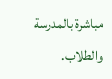مباشرة بالمدرسة والطلاب.